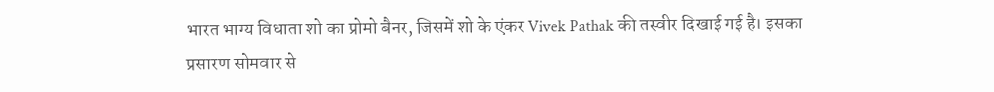भारत भाग्य विधाता शो का प्रोमो बैनर, जिसमें शो के एंकर Vivek Pathak की तस्वीर दिखाई गई है। इसका प्रसारण सोमवार से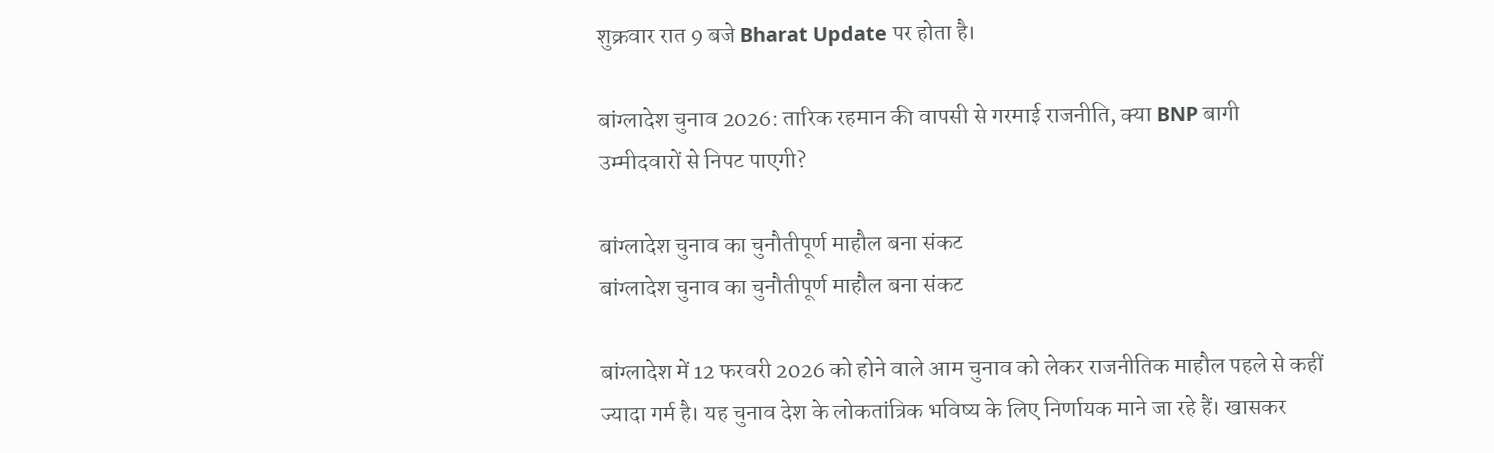शुक्रवार रात 9 बजे Bharat Update पर होता है।

बांग्लादेश चुनाव 2026: तारिक रहमान की वापसी से गरमाई राजनीति, क्या BNP बागी उम्मीदवारों से निपट पाएगी?

बांग्लादेश चुनाव का चुनौतीपूर्ण माहौल बना संकट
बांग्लादेश चुनाव का चुनौतीपूर्ण माहौल बना संकट

बांग्लादेश में 12 फरवरी 2026 को होने वाले आम चुनाव को लेकर राजनीतिक माहौल पहले से कहीं ज्यादा गर्म है। यह चुनाव देश के लोकतांत्रिक भविष्य के लिए निर्णायक माने जा रहे हैं। खासकर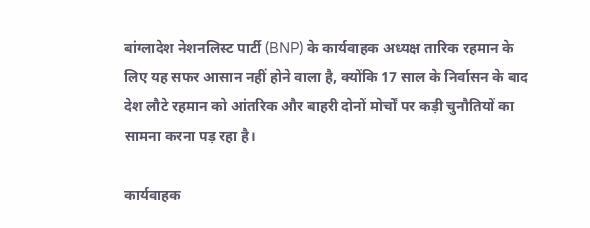बांग्लादेश नेशनलिस्ट पार्टी (BNP) के कार्यवाहक अध्यक्ष तारिक रहमान के लिए यह सफर आसान नहीं होने वाला है, क्योंकि 17 साल के निर्वासन के बाद देश लौटे रहमान को आंतरिक और बाहरी दोनों मोर्चों पर कड़ी चुनौतियों का सामना करना पड़ रहा है।

कार्यवाहक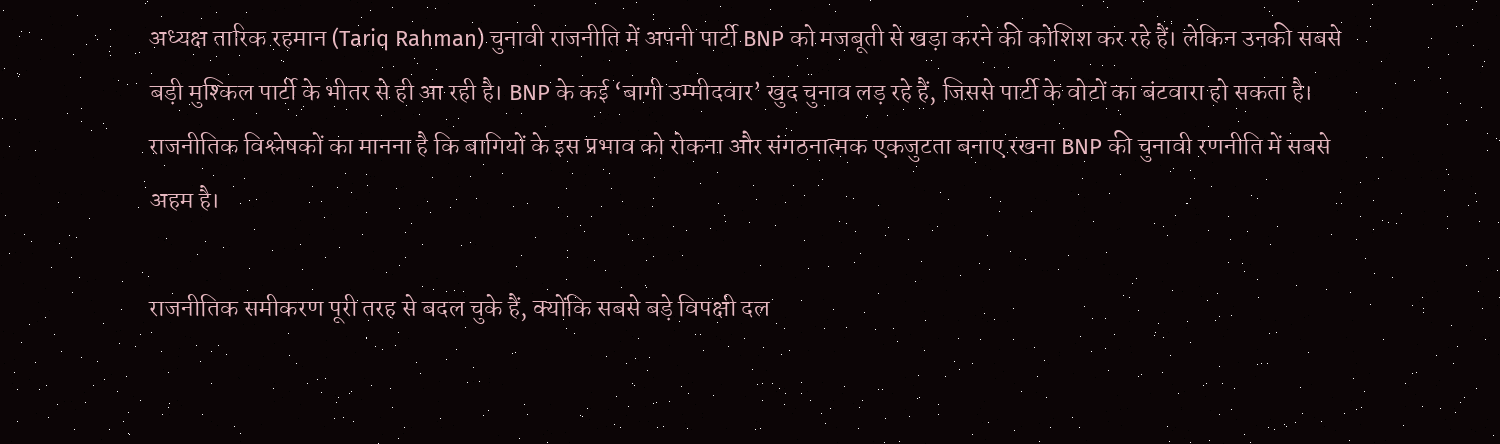अध्यक्ष तारिक रहमान (Tariq Rahman) चुनावी राजनीति में अपनी पार्टी BNP को मजबूती से खड़ा करने की कोशिश कर रहे हैं। लेकिन उनकी सबसे बड़ी मुश्किल पार्टी के भीतर से ही आ रही है। BNP के कई ‘बागी उम्मीदवार’ खुद चुनाव लड़ रहे हैं, जिससे पार्टी के वोटों का बंटवारा हो सकता है। राजनीतिक विश्लेषकों का मानना है कि बागियों के इस प्रभाव को रोकना और संगठनात्मक एकजुटता बनाए रखना BNP की चुनावी रणनीति में सबसे अहम है।

राजनीतिक समीकरण पूरी तरह से बदल चुके हैं, क्योंकि सबसे बड़े विपक्षी दल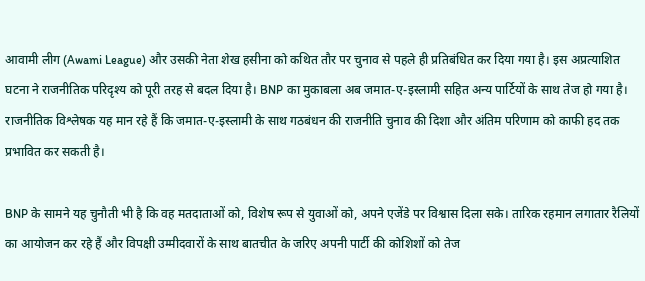आवामी लीग (Awami League) और उसकी नेता शेख हसीना को कथित तौर पर चुनाव से पहले ही प्रतिबंधित कर दिया गया है। इस अप्रत्याशित घटना ने राजनीतिक परिदृश्य को पूरी तरह से बदल दिया है। BNP का मुकाबला अब जमात-ए-इस्लामी सहित अन्य पार्टियों के साथ तेज हो गया है। राजनीतिक विश्लेषक यह मान रहे हैं कि जमात-ए-इस्लामी के साथ गठबंधन की राजनीति चुनाव की दिशा और अंतिम परिणाम को काफी हद तक प्रभावित कर सकती है।

BNP के सामने यह चुनौती भी है कि वह मतदाताओं को, विशेष रूप से युवाओं को, अपने एजेंडे पर विश्वास दिला सके। तारिक रहमान लगातार रैलियों का आयोजन कर रहे हैं और विपक्षी उम्मीदवारों के साथ बातचीत के जरिए अपनी पार्टी की कोशिशों को तेज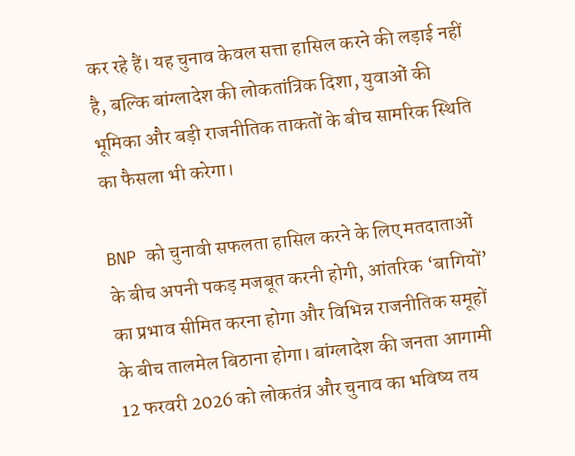कर रहे हैं। यह चुनाव केवल सत्ता हासिल करने की लड़ाई नहीं है, बल्कि बांग्लादेश की लोकतांत्रिक दिशा, युवाओं की भूमिका और बड़ी राजनीतिक ताकतों के बीच सामरिक स्थिति का फैसला भी करेगा।

BNP को चुनावी सफलता हासिल करने के लिए मतदाताओं के बीच अपनी पकड़ मजबूत करनी होगी, आंतरिक ‘बागियों’ का प्रभाव सीमित करना होगा और विभिन्न राजनीतिक समूहों के बीच तालमेल बिठाना होगा। बांग्लादेश की जनता आगामी 12 फरवरी 2026 को लोकतंत्र और चुनाव का भविष्य तय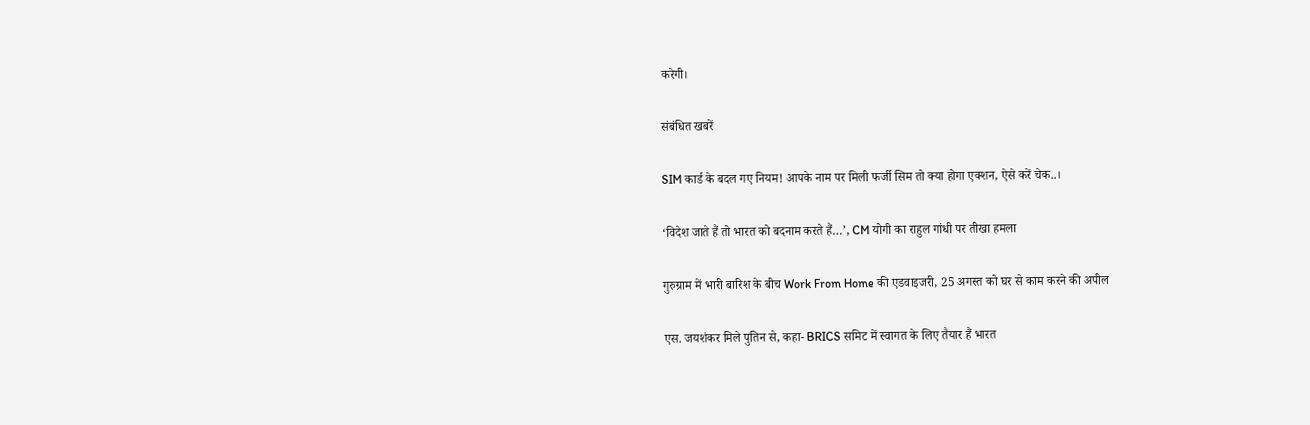करेगी।

संबंधित खबरें

SIM कार्ड के बदल गए नियम! आपके नाम पर मिली फर्जी सिम तो क्या होगा एक्शन, ऐसे करें चेक..।

‘विदेश जाते हैं तो भारत को बदनाम करते हैं…’, CM योगी का राहुल गांधी पर तीखा हमला

गुरुग्राम में भारी बारिश के बीच Work From Home की एडवाइजरी, 25 अगस्त को घर से काम करने की अपील

एस. जयशंकर मिले पुतिन से, कहा- BRICS समिट में स्वागत के लिए तैयार हैं भारत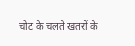चोट के चलते खतरों के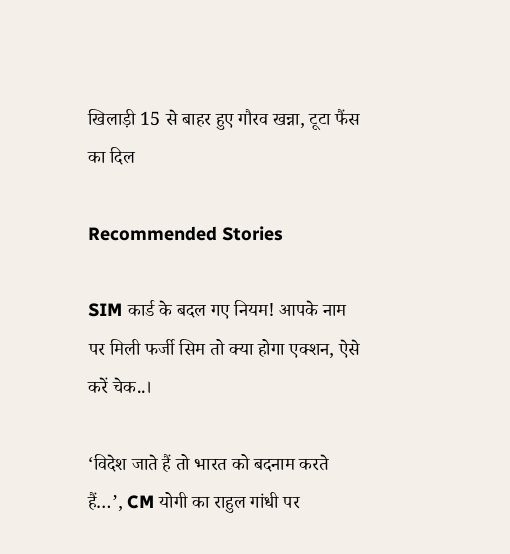खिलाड़ी 15 से बाहर हुए गौरव खन्ना, टूटा फैंस का दिल

Recommended Stories

SIM कार्ड के बदल गए नियम! आपके नाम पर मिली फर्जी सिम तो क्या होगा एक्शन, ऐसे करें चेक..।

‘विदेश जाते हैं तो भारत को बदनाम करते हैं…’, CM योगी का राहुल गांधी पर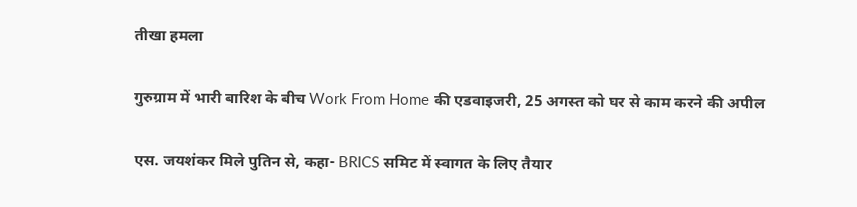तीखा हमला

गुरुग्राम में भारी बारिश के बीच Work From Home की एडवाइजरी, 25 अगस्त को घर से काम करने की अपील

एस. जयशंकर मिले पुतिन से, कहा- BRICS समिट में स्वागत के लिए तैयार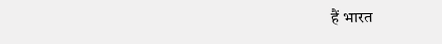हैं भारत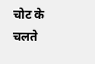चोट के चलते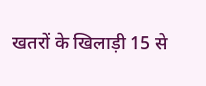खतरों के खिलाड़ी 15 से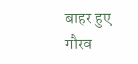बाहर हुए गौरव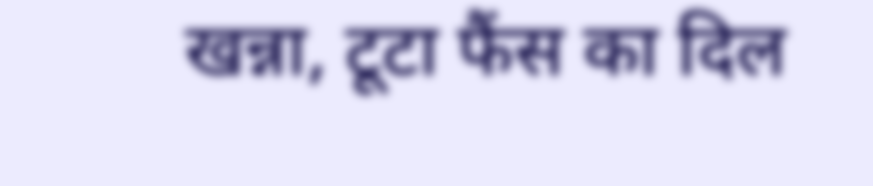खन्ना, टूटा फैंस का दिल